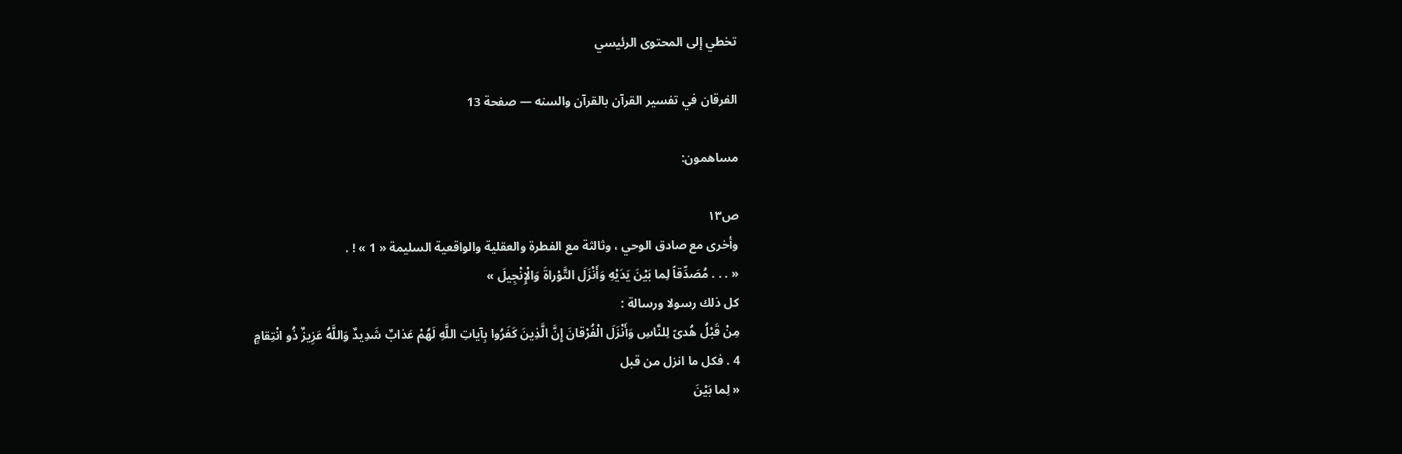تخطي إلى المحتوى الرئيسي

الفرقان في تفسير القرآن بالقرآن والسنه — صفحة 13

مساهمون:

ص١٣
وأخرى مع صادق الوحي ، وثالثة مع الفطرة والعقلية والواقعية السليمة « 1 » ! .
« . . . مُصَدِّقاً لِما بَيْنَ يَدَيْهِ وَأَنْزَلَ التَّوْراةَ وَالْإِنْجِيلَ »
كل ذلك رسولا ورسالة :
مِنْ قَبْلُ هُدىً لِلنَّاسِ وَأَنْزَلَ الْفُرْقانَ إِنَّ الَّذِينَ كَفَرُوا بِآياتِ اللَّهِ لَهُمْ عَذابٌ شَدِيدٌ وَاللَّهُ عَزِيزٌ ذُو انْتِقامٍ
4 . فكل ما انزل من قبل
« لِما بَيْنَ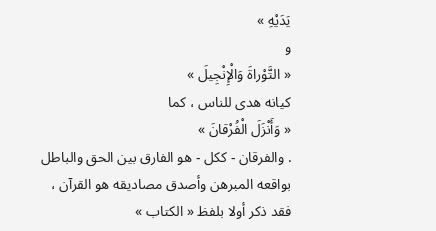يَدَيْهِ »
و
« التَّوْراةَ وَالْإِنْجِيلَ »
كيانه هدى للناس ، كما
« وَأَنْزَلَ الْفُرْقانَ »
. والفرقان - ككل - هو الفارق بين الحق والباطل بواقعه المبرهن وأصدق مصاديقه هو القرآن ، فقد ذكر أولا بلفظ « الكتاب »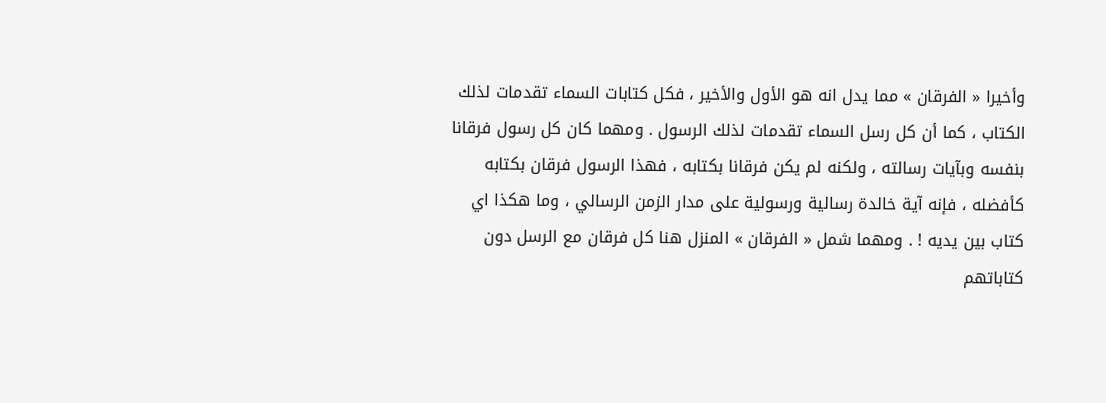وأخيرا « الفرقان » مما يدل انه هو الأول والأخير ، فكل كتابات السماء تقدمات لذلك الكتاب ، كما أن كل رسل السماء تقدمات لذلك الرسول . ومهما كان كل رسول فرقانا بنفسه وبآيات رسالته ، ولكنه لم يكن فرقانا بكتابه ، فهذا الرسول فرقان بكتابه كأفضله ، فإنه آية خالدة رسالية ورسولية على مدار الزمن الرسالي ، وما هكذا اي كتاب بين يديه ! . ومهما شمل « الفرقان » المنزل هنا كل فرقان مع الرسل دون كتاباتهم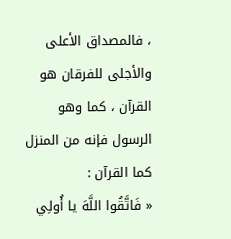، فالمصداق الأعلى والأجلى للفرقان هو القرآن ، كما وهو الرسول فإنه من المنزل كما القرآن :
« فَاتَّقُوا اللَّهَ يا أُولِي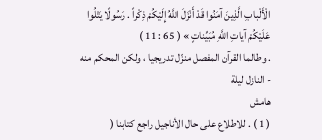الْأَلْبابِ الَّذِينَ آمَنُوا قَدْ أَنْزَلَ اللَّهُ إِلَيْكُمْ ذِكْراً . رَسُولًا يَتْلُوا عَلَيْكُمْ آياتِ اللَّهِ مُبَيِّناتٍ » ( 65 : 11 )
. وطالما القرآن المفصل منزّل تدريجيا ، ولكن المحكم منه - النازل ليلة
هامش
( 1 ) . للاطلاع على حال الأناجيل راجع كتابنا (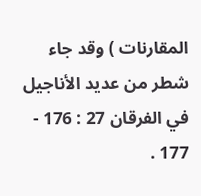المقارنات ) وقد جاء شطر من عديد الأناجيل في الفرقان 27 : 176 - 177 .